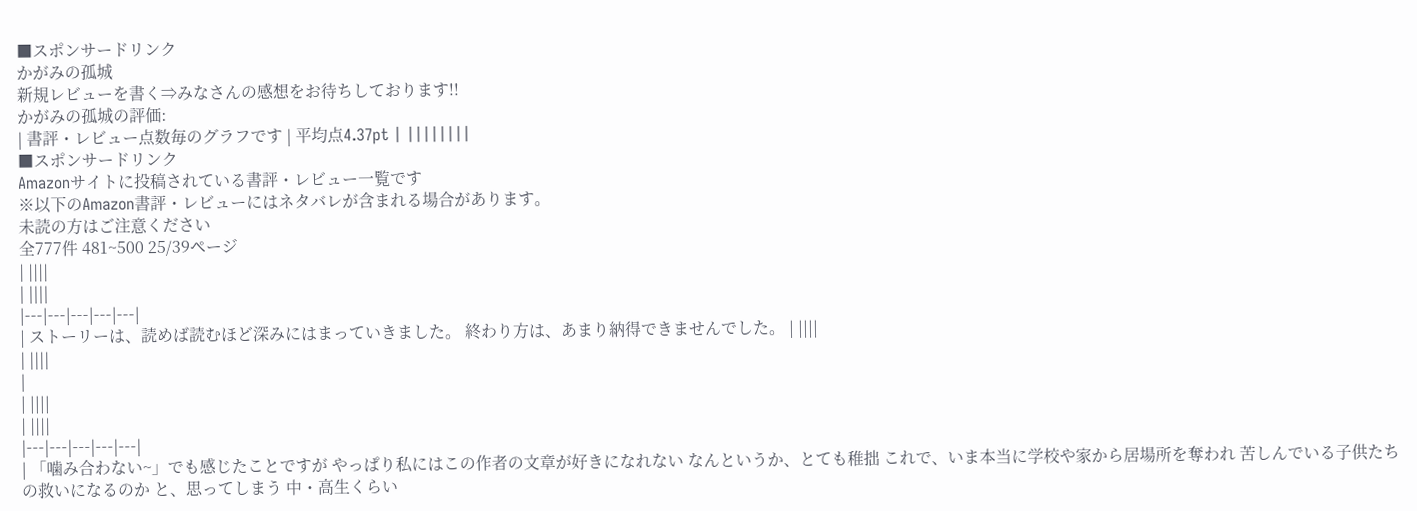■スポンサードリンク
かがみの孤城
新規レビューを書く⇒みなさんの感想をお待ちしております!!
かがみの孤城の評価:
| 書評・レビュー点数毎のグラフです | 平均点4.37pt | ||||||||
■スポンサードリンク
Amazonサイトに投稿されている書評・レビュー一覧です
※以下のAmazon書評・レビューにはネタバレが含まれる場合があります。
未読の方はご注意ください
全777件 481~500 25/39ページ
| ||||
| ||||
|---|---|---|---|---|
| ストーリーは、読めば読むほど深みにはまっていきました。 終わり方は、あまり納得できませんでした。 | ||||
| ||||
|
| ||||
| ||||
|---|---|---|---|---|
| 「噛み合わない~」でも感じたことですが やっぱり私にはこの作者の文章が好きになれない なんというか、とても稚拙 これで、いま本当に学校や家から居場所を奪われ 苦しんでいる子供たちの救いになるのか と、思ってしまう 中・高生くらい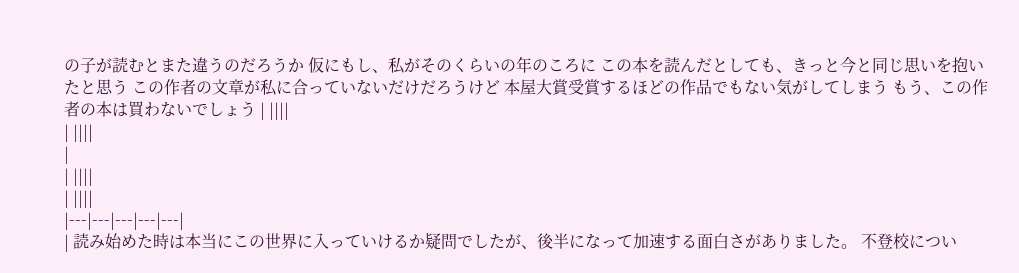の子が読むとまた違うのだろうか 仮にもし、私がそのくらいの年のころに この本を読んだとしても、きっと今と同じ思いを抱いたと思う この作者の文章が私に合っていないだけだろうけど 本屋大賞受賞するほどの作品でもない気がしてしまう もう、この作者の本は買わないでしょう | ||||
| ||||
|
| ||||
| ||||
|---|---|---|---|---|
| 読み始めた時は本当にこの世界に入っていけるか疑問でしたが、後半になって加速する面白さがありました。 不登校につい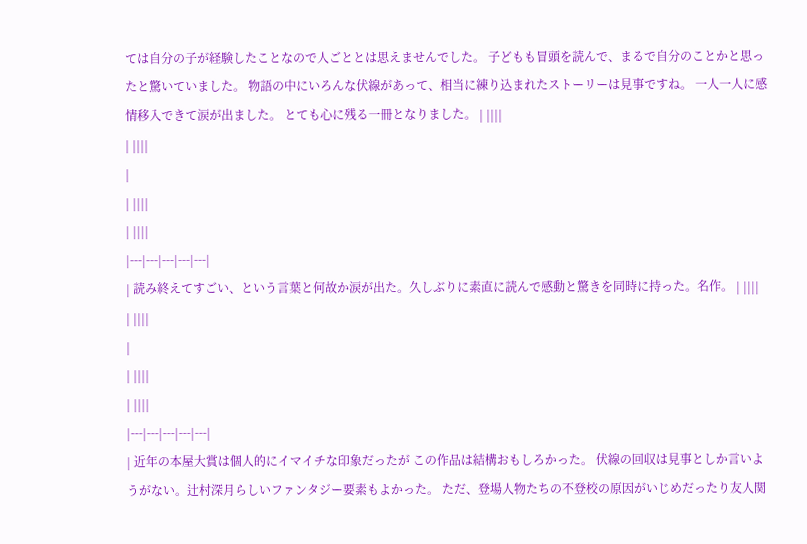ては自分の子が経験したことなので人ごととは思えませんでした。 子どもも冒頭を読んで、まるで自分のことかと思ったと驚いていました。 物語の中にいろんな伏線があって、相当に練り込まれたストーリーは見事ですね。 一人一人に感情移入できて涙が出ました。 とても心に残る一冊となりました。 | ||||
| ||||
|
| ||||
| ||||
|---|---|---|---|---|
| 読み終えてすごい、という言葉と何故か涙が出た。久しぶりに素直に読んで感動と驚きを同時に持った。名作。 | ||||
| ||||
|
| ||||
| ||||
|---|---|---|---|---|
| 近年の本屋大賞は個人的にイマイチな印象だったが この作品は結構おもしろかった。 伏線の回収は見事としか言いようがない。辻村深月らしいファンタジー要素もよかった。 ただ、登場人物たちの不登校の原因がいじめだったり友人関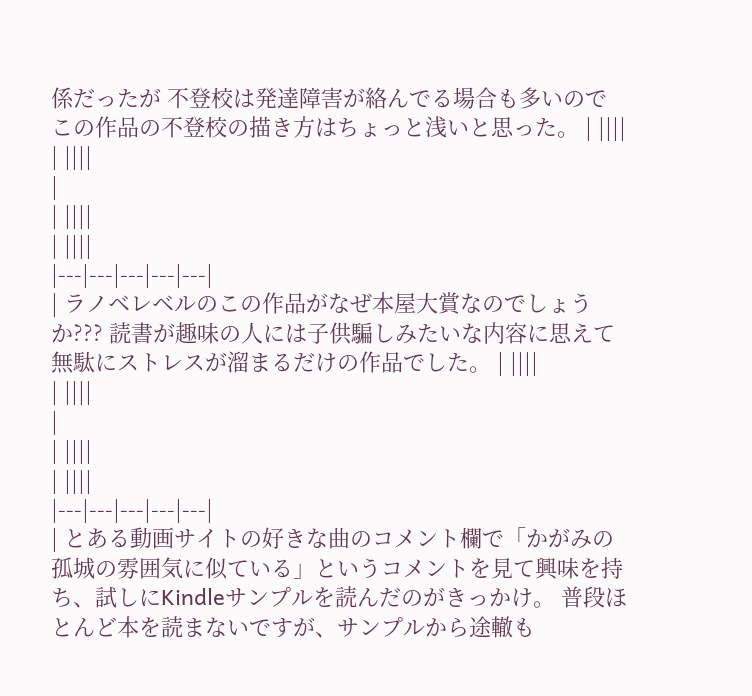係だったが 不登校は発達障害が絡んでる場合も多いので この作品の不登校の描き方はちょっと浅いと思った。 | ||||
| ||||
|
| ||||
| ||||
|---|---|---|---|---|
| ラノベレベルのこの作品がなぜ本屋大賞なのでしょうか??? 読書が趣味の人には子供騙しみたいな内容に思えて無駄にストレスが溜まるだけの作品でした。 | ||||
| ||||
|
| ||||
| ||||
|---|---|---|---|---|
| とある動画サイトの好きな曲のコメント欄で「かがみの孤城の雰囲気に似ている」というコメントを見て興味を持ち、試しにKindleサンプルを読んだのがきっかけ。 普段ほとんど本を読まないですが、サンプルから途轍も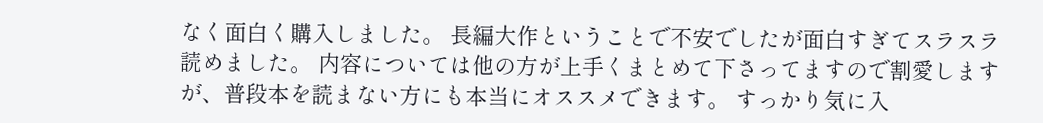なく面白く購入しました。 長編大作ということで不安でしたが面白すぎてスラスラ読めました。 内容については他の方が上手くまとめて下さってますので割愛しますが、普段本を読まない方にも本当にオススメできます。 すっかり気に入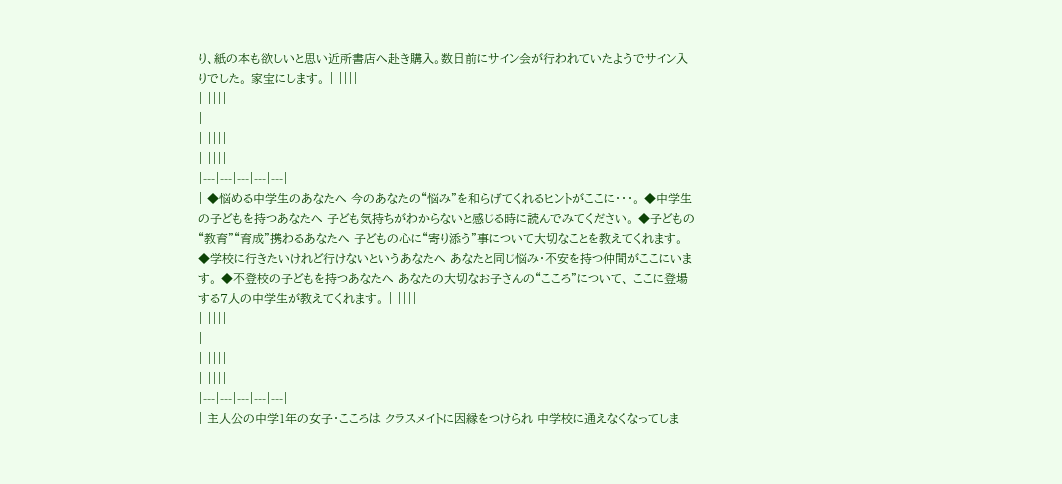り、紙の本も欲しいと思い近所書店へ赴き購入。数日前にサイン会が行われていたようでサイン入りでした。 家宝にします。 | ||||
| ||||
|
| ||||
| ||||
|---|---|---|---|---|
| ◆悩める中学生のあなたへ 今のあなたの“悩み”を和らげてくれるヒントがここに・・・。 ◆中学生の子どもを持つあなたへ 子ども気持ちがわからないと感じる時に読んでみてください。 ◆子どもの“教育”“育成”携わるあなたへ 子どもの心に“寄り添う”事について大切なことを教えてくれます。 ◆学校に行きたいけれど行けないというあなたへ あなたと同じ悩み・不安を持つ仲間がここにいます。 ◆不登校の子どもを持つあなたへ あなたの大切なお子さんの“こころ”について、 ここに登場する7人の中学生が教えてくれます。 | ||||
| ||||
|
| ||||
| ||||
|---|---|---|---|---|
| 主人公の中学1年の女子・こころは クラスメイトに因縁をつけられ 中学校に通えなくなってしま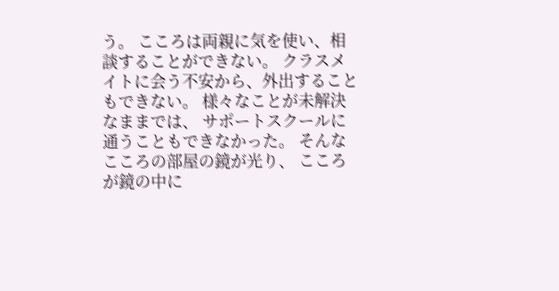う。 こころは両親に気を使い、相談することができない。 クラスメイトに会う不安から、外出することもできない。 様々なことが未解決なままでは、 サポートスクールに通うこともできなかった。 そんなこころの部屋の鏡が光り、 こころが鏡の中に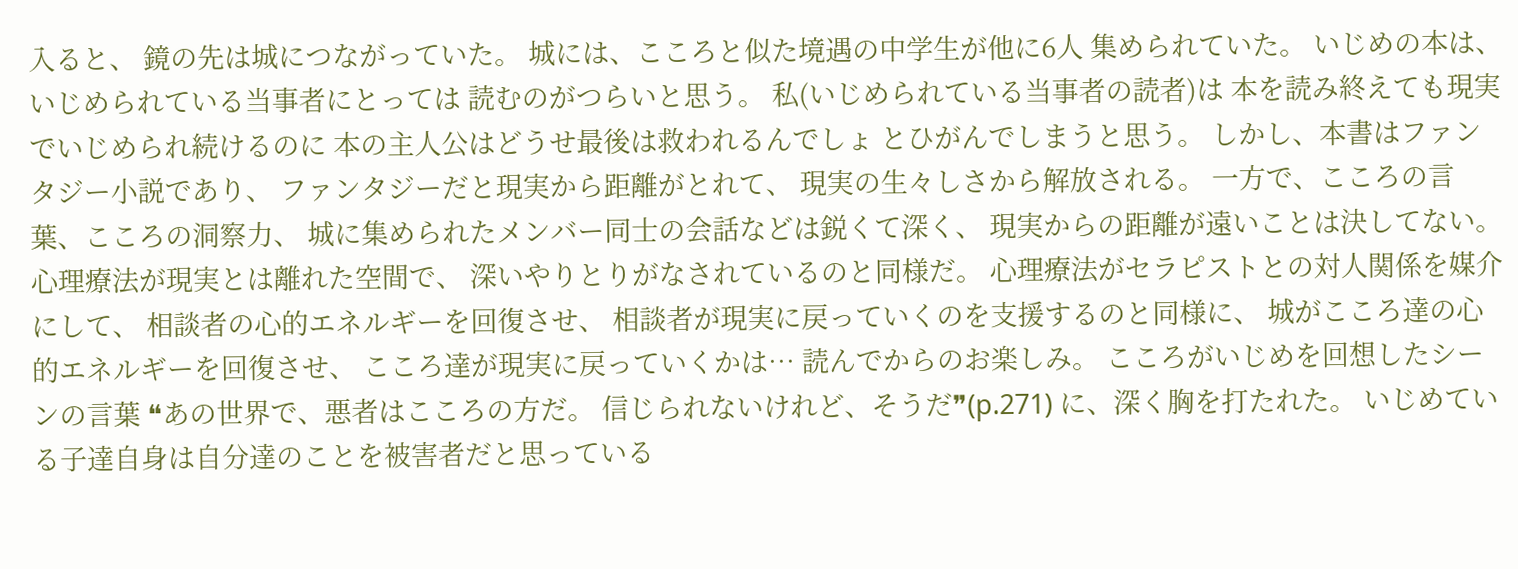入ると、 鏡の先は城につながっていた。 城には、こころと似た境遇の中学生が他に6人 集められていた。 いじめの本は、いじめられている当事者にとっては 読むのがつらいと思う。 私(いじめられている当事者の読者)は 本を読み終えても現実でいじめられ続けるのに 本の主人公はどうせ最後は救われるんでしょ とひがんでしまうと思う。 しかし、本書はファンタジー小説であり、 ファンタジーだと現実から距離がとれて、 現実の生々しさから解放される。 一方で、こころの言葉、こころの洞察力、 城に集められたメンバー同士の会話などは鋭くて深く、 現実からの距離が遠いことは決してない。 心理療法が現実とは離れた空間で、 深いやりとりがなされているのと同様だ。 心理療法がセラピストとの対人関係を媒介にして、 相談者の心的エネルギーを回復させ、 相談者が現実に戻っていくのを支援するのと同様に、 城がこころ達の心的エネルギーを回復させ、 こころ達が現実に戻っていくかは… 読んでからのお楽しみ。 こころがいじめを回想したシーンの言葉 ❝あの世界で、悪者はこころの方だ。 信じられないけれど、そうだ❞(p.271) に、深く胸を打たれた。 いじめている子達自身は自分達のことを被害者だと思っている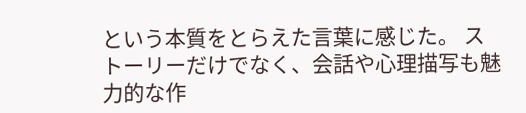という本質をとらえた言葉に感じた。 ストーリーだけでなく、会話や心理描写も魅力的な作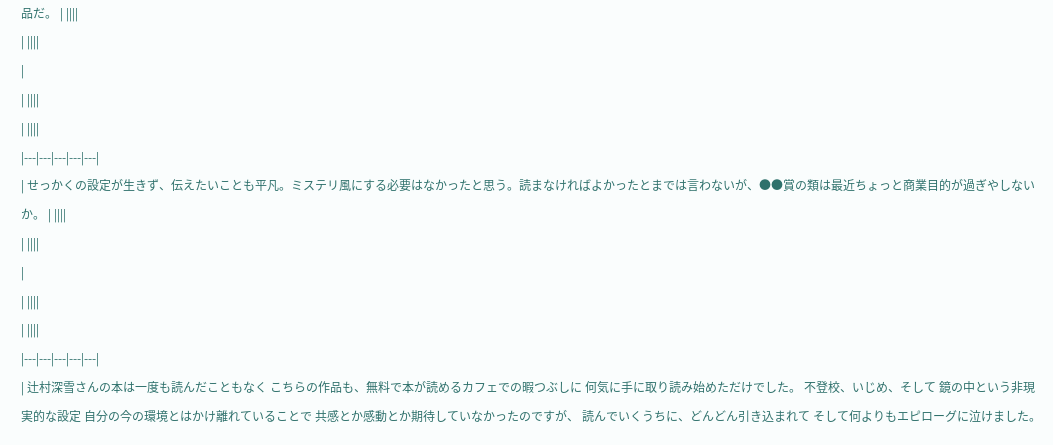品だ。 | ||||
| ||||
|
| ||||
| ||||
|---|---|---|---|---|
| せっかくの設定が生きず、伝えたいことも平凡。ミステリ風にする必要はなかったと思う。読まなければよかったとまでは言わないが、●●賞の類は最近ちょっと商業目的が過ぎやしないか。 | ||||
| ||||
|
| ||||
| ||||
|---|---|---|---|---|
| 辻村深雪さんの本は一度も読んだこともなく こちらの作品も、無料で本が読めるカフェでの暇つぶしに 何気に手に取り読み始めただけでした。 不登校、いじめ、そして 鏡の中という非現実的な設定 自分の今の環境とはかけ離れていることで 共感とか感動とか期待していなかったのですが、 読んでいくうちに、どんどん引き込まれて そして何よりもエピローグに泣けました。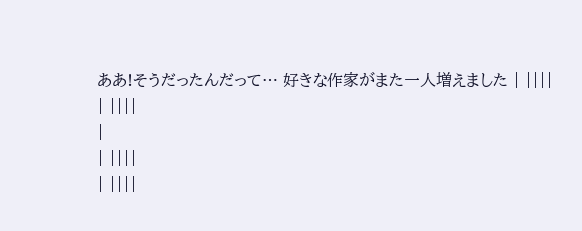ああ!そうだったんだって… 好きな作家がまた一人増えました | ||||
| ||||
|
| ||||
| ||||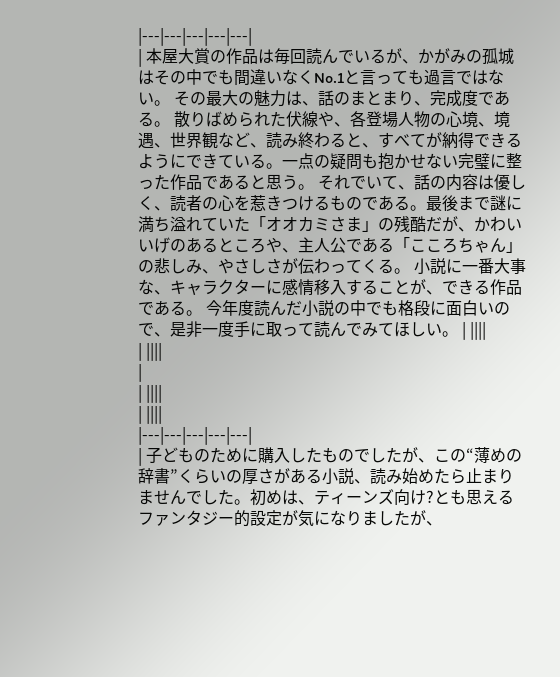|---|---|---|---|---|
| 本屋大賞の作品は毎回読んでいるが、かがみの孤城はその中でも間違いなくNo.1と言っても過言ではない。 その最大の魅力は、話のまとまり、完成度である。 散りばめられた伏線や、各登場人物の心境、境遇、世界観など、読み終わると、すべてが納得できるようにできている。一点の疑問も抱かせない完璧に整った作品であると思う。 それでいて、話の内容は優しく、読者の心を惹きつけるものである。最後まで謎に満ち溢れていた「オオカミさま」の残酷だが、かわいいげのあるところや、主人公である「こころちゃん」の悲しみ、やさしさが伝わってくる。 小説に一番大事な、キャラクターに感情移入することが、できる作品である。 今年度読んだ小説の中でも格段に面白いので、是非一度手に取って読んでみてほしい。 | ||||
| ||||
|
| ||||
| ||||
|---|---|---|---|---|
| 子どものために購入したものでしたが、この“薄めの辞書”くらいの厚さがある小説、読み始めたら止まりませんでした。初めは、ティーンズ向け?とも思えるファンタジー的設定が気になりましたが、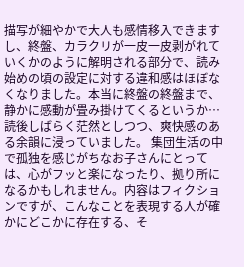描写が細やかで大人も感情移入できますし、終盤、カラクリが一皮一皮剥がれていくかのように解明される部分で、読み始めの頃の設定に対する違和感はほぼなくなりました。本当に終盤の終盤まで、静かに感動が畳み掛けてくるというか…読後しばらく茫然としつつ、爽快感のある余韻に浸っていました。 集団生活の中で孤独を感じがちなお子さんにとっては、心がフッと楽になったり、拠り所になるかもしれません。内容はフィクションですが、こんなことを表現する人が確かにどこかに存在する、そ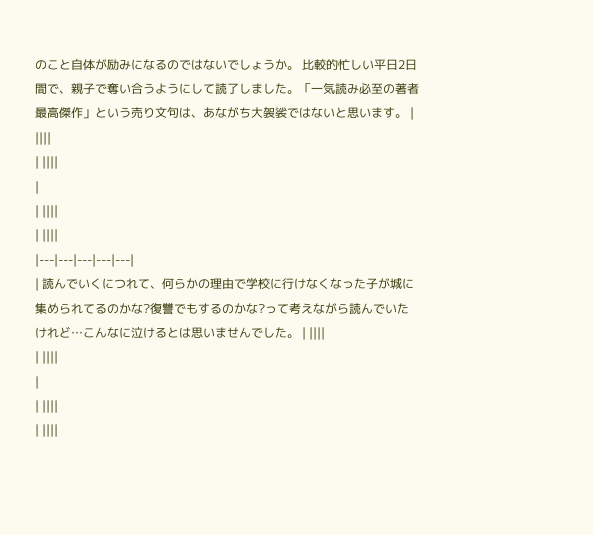のこと自体が励みになるのではないでしょうか。 比較的忙しい平日2日間で、親子で奪い合うようにして読了しました。「一気読み必至の著者最高傑作」という売り文句は、あながち大袈裟ではないと思います。 | ||||
| ||||
|
| ||||
| ||||
|---|---|---|---|---|
| 読んでいくにつれて、何らかの理由で学校に行けなくなった子が城に集められてるのかな?復讐でもするのかな?って考えながら読んでいたけれど…こんなに泣けるとは思いませんでした。 | ||||
| ||||
|
| ||||
| ||||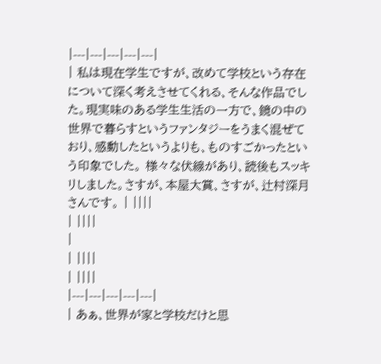|---|---|---|---|---|
| 私は現在学生ですが、改めて学校という存在について深く考えさせてくれる、そんな作品でした。現実味のある学生生活の一方で、鏡の中の世界で暮らすというファンタジーをうまく混ぜており、感動したというよりも、ものすごかったという印象でした。 様々な伏線があり、読後もスッキリしました。さすが、本屋大賞、さすが、辻村深月さんです。 | ||||
| ||||
|
| ||||
| ||||
|---|---|---|---|---|
| あぁ、世界が家と学校だけと思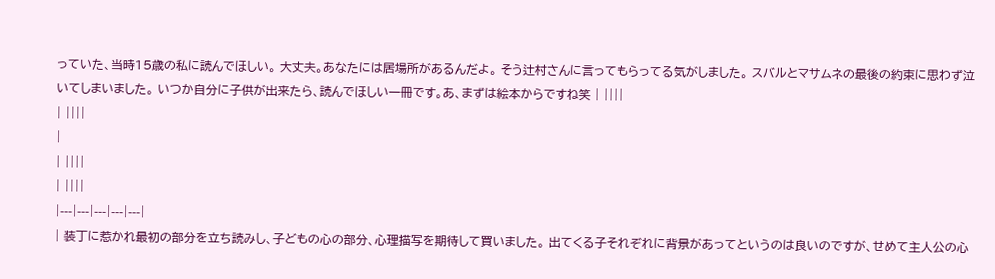っていた、当時15歳の私に読んでほしい。 大丈夫。あなたには居場所があるんだよ。 そう辻村さんに言ってもらってる気がしました。 スバルとマサムネの最後の約束に思わず泣いてしまいました。 いつか自分に子供が出来たら、読んでほしい一冊です。あ、まずは絵本からですね笑 | ||||
| ||||
|
| ||||
| ||||
|---|---|---|---|---|
| 装丁に惹かれ最初の部分を立ち読みし、子どもの心の部分、心理描写を期待して買いました。 出てくる子それぞれに背景があってというのは良いのですが、せめて主人公の心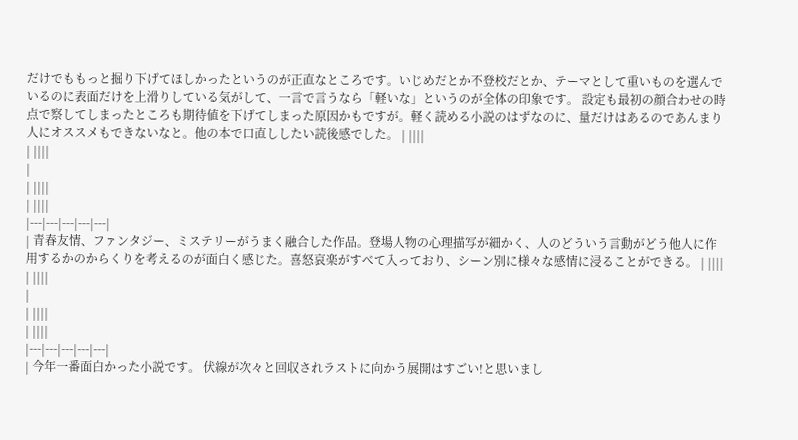だけでももっと掘り下げてほしかったというのが正直なところです。いじめだとか不登校だとか、テーマとして重いものを選んでいるのに表面だけを上滑りしている気がして、一言で言うなら「軽いな」というのが全体の印象です。 設定も最初の顔合わせの時点で察してしまったところも期待値を下げてしまった原因かもですが。軽く読める小説のはずなのに、量だけはあるのであんまり人にオススメもできないなと。他の本で口直ししたい読後感でした。 | ||||
| ||||
|
| ||||
| ||||
|---|---|---|---|---|
| 青春友情、ファンタジー、ミステリーがうまく融合した作品。登場人物の心理描写が細かく、人のどういう言動がどう他人に作用するかのからくりを考えるのが面白く感じた。喜怒哀楽がすべて入っており、シーン別に様々な感情に浸ることができる。 | ||||
| ||||
|
| ||||
| ||||
|---|---|---|---|---|
| 今年一番面白かった小説です。 伏線が次々と回収されラストに向かう展開はすごい!と思いまし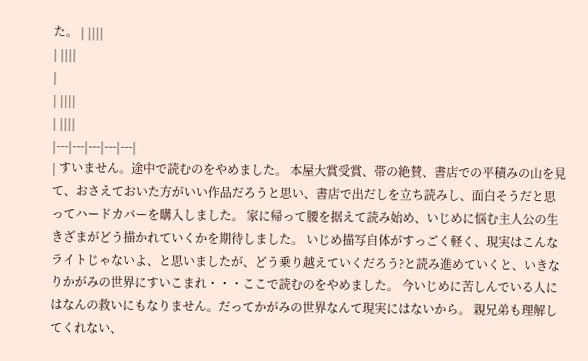た。 | ||||
| ||||
|
| ||||
| ||||
|---|---|---|---|---|
| すいません。途中で読むのをやめました。 本屋大賞受賞、帯の絶賛、書店での平積みの山を見て、おさえておいた方がいい作品だろうと思い、書店で出だしを立ち読みし、面白そうだと思ってハードカバーを購入しました。 家に帰って腰を据えて読み始め、いじめに悩む主人公の生きざまがどう描かれていくかを期待しました。 いじめ描写自体がすっごく軽く、現実はこんなライトじゃないよ、と思いましたが、どう乗り越えていくだろう?と読み進めていくと、いきなりかがみの世界にすいこまれ・・・ここで読むのをやめました。 今いじめに苦しんでいる人にはなんの救いにもなりません。だってかがみの世界なんて現実にはないから。 親兄弟も理解してくれない、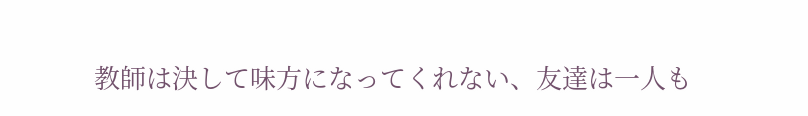教師は決して味方になってくれない、友達は一人も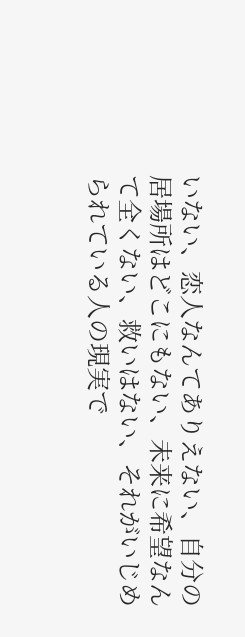いない、恋人なんてありえない、自分の居場所はどこにもない、未来に希望なんて全くない、救いはない、それがいじめられている人の現実で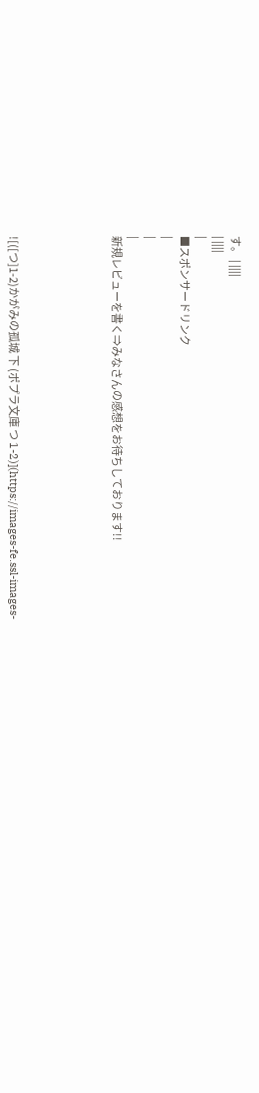す。 | ||||
| ||||
|
■スポンサードリンク
|
|
|
新規レビューを書く⇒みなさんの感想をお待ちしております!!





![([つ]1-2)かがみの孤城 下 (ポプラ文庫 つ 1-2)](https://images-fe.ssl-images-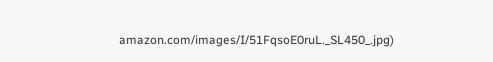amazon.com/images/I/51FqsoE0ruL._SL450_.jpg)